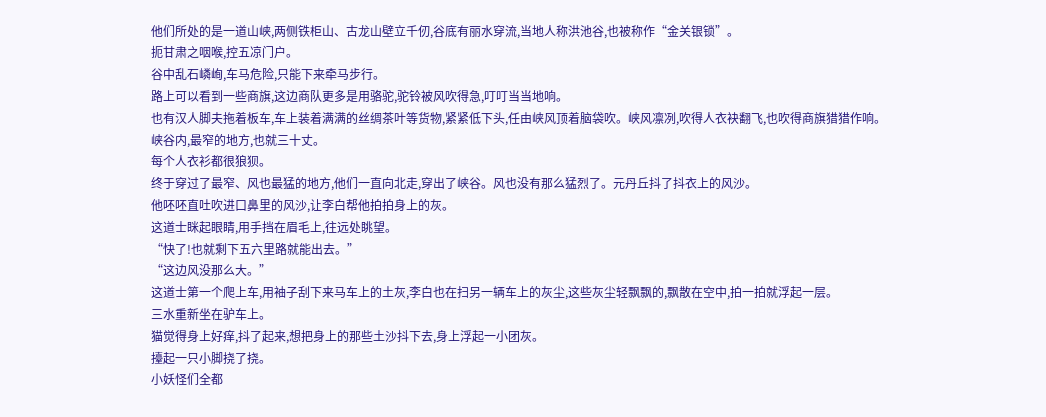他们所处的是一道山峡,两侧铁柜山、古龙山壁立千仞,谷底有丽水穿流,当地人称洪池谷,也被称作“金关银锁”。
扼甘肃之咽喉,控五凉门户。
谷中乱石嶙峋,车马危险,只能下来牵马步行。
路上可以看到一些商旗,这边商队更多是用骆驼,驼铃被风吹得急,叮叮当当地响。
也有汉人脚夫拖着板车,车上装着满满的丝绸茶叶等货物,紧紧低下头,任由峡风顶着脑袋吹。峡风凛冽,吹得人衣袂翻飞,也吹得商旗猎猎作响。
峡谷内,最窄的地方,也就三十丈。
每个人衣衫都很狼狈。
终于穿过了最窄、风也最猛的地方,他们一直向北走,穿出了峡谷。风也没有那么猛烈了。元丹丘抖了抖衣上的风沙。
他呸呸直吐吹进口鼻里的风沙,让李白帮他拍拍身上的灰。
这道士眯起眼睛,用手挡在眉毛上,往远处眺望。
“快了!也就剩下五六里路就能出去。”
“这边风没那么大。”
这道士第一个爬上车,用袖子刮下来马车上的土灰,李白也在扫另一辆车上的灰尘,这些灰尘轻飘飘的,飘散在空中,拍一拍就浮起一层。
三水重新坐在驴车上。
猫觉得身上好痒,抖了起来,想把身上的那些土沙抖下去,身上浮起一小团灰。
擡起一只小脚挠了挠。
小妖怪们全都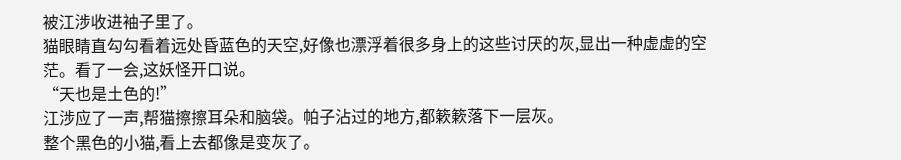被江涉收进袖子里了。
猫眼睛直勾勾看着远处昏蓝色的天空,好像也漂浮着很多身上的这些讨厌的灰,显出一种虚虚的空茫。看了一会,这妖怪开口说。
“天也是土色的!”
江涉应了一声,帮猫擦擦耳朵和脑袋。帕子沾过的地方,都簌簌落下一层灰。
整个黑色的小猫,看上去都像是变灰了。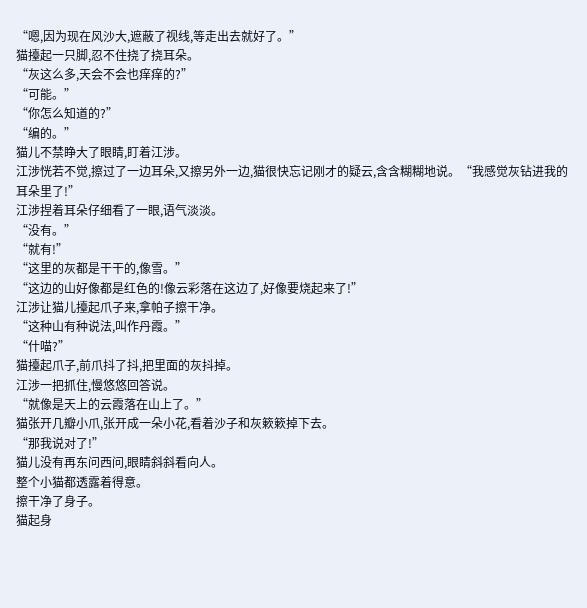“嗯,因为现在风沙大,遮蔽了视线,等走出去就好了。”
猫擡起一只脚,忍不住挠了挠耳朵。
“灰这么多,天会不会也痒痒的?”
“可能。”
“你怎么知道的?”
“编的。”
猫儿不禁睁大了眼睛,盯着江涉。
江涉恍若不觉,擦过了一边耳朵,又擦另外一边,猫很快忘记刚才的疑云,含含糊糊地说。“我感觉灰钻进我的耳朵里了!”
江涉捏着耳朵仔细看了一眼,语气淡淡。
“没有。”
“就有!”
“这里的灰都是干干的,像雪。”
“这边的山好像都是红色的!像云彩落在这边了,好像要烧起来了!”
江涉让猫儿擡起爪子来,拿帕子擦干净。
“这种山有种说法,叫作丹霞。”
“什喵?”
猫擡起爪子,前爪抖了抖,把里面的灰抖掉。
江涉一把抓住,慢悠悠回答说。
“就像是天上的云霞落在山上了。”
猫张开几瓣小爪,张开成一朵小花,看着沙子和灰簌簌掉下去。
“那我说对了!”
猫儿没有再东问西问,眼睛斜斜看向人。
整个小猫都透露着得意。
擦干净了身子。
猫起身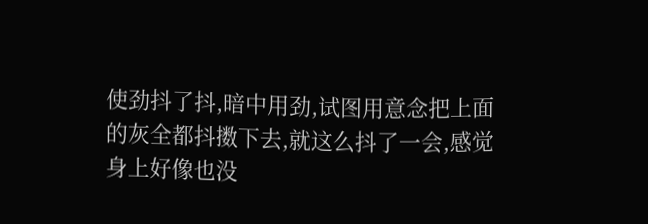使劲抖了抖,暗中用劲,试图用意念把上面的灰全都抖擞下去,就这么抖了一会,感觉身上好像也没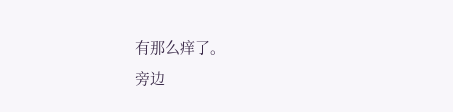有那么痒了。
旁边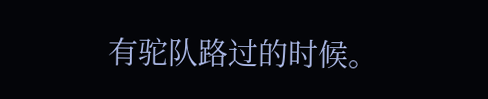有驼队路过的时候。